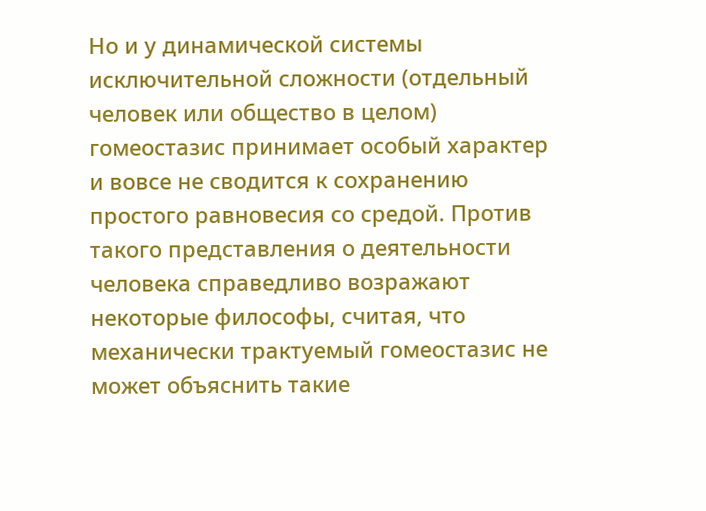Но и у динамической системы исключительной сложности (отдельный человек или общество в целом) гомеостазис принимает особый характер и вовсе не сводится к сохранению простого равновесия со средой. Против такого представления о деятельности человека справедливо возражают некоторые философы, считая, что механически трактуемый гомеостазис не может объяснить такие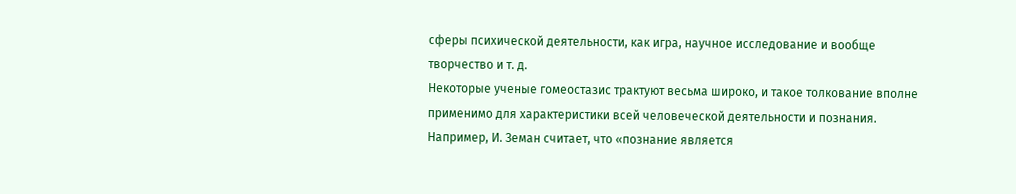сферы психической деятельности, как игра, научное исследование и вообще творчество и т. д.
Некоторые ученые гомеостазис трактуют весьма широко, и такое толкование вполне применимо для характеристики всей человеческой деятельности и познания. Например, И. Земан считает, что «познание является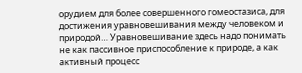орудием для более совершенного гомеостазиса, для достижения уравновешивания между человеком и природой… Уравновешивание здесь надо понимать не как пассивное приспособление к природе, а как активный процесс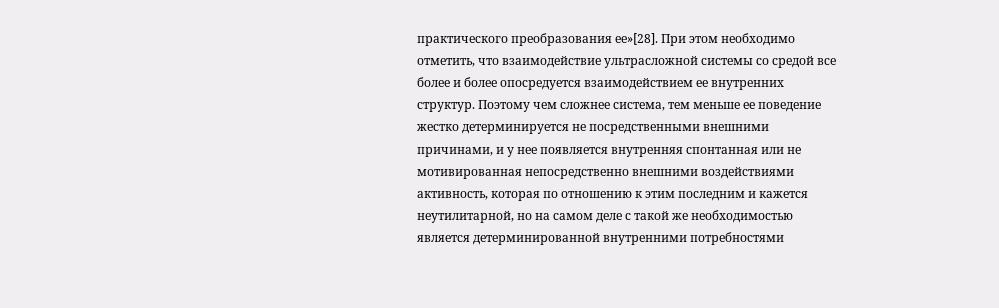практического преобразования ее»[28]. При этом необходимо отметить, что взаимодействие ультрасложной системы со средой все более и более опосредуется взаимодействием ее внутренних структур. Поэтому чем сложнее система, тем меньше ее поведение жестко детерминируется не посредственными внешними причинами, и у нее появляется внутренняя спонтанная или не мотивированная непосредственно внешними воздействиями активность, которая по отношению к этим последним и кажется неутилитарной, но на самом деле с такой же необходимостью является детерминированной внутренними потребностями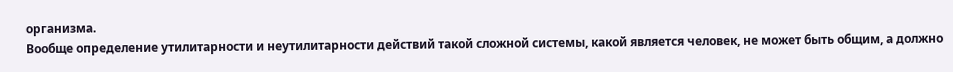организма.
Вообще определение утилитарности и неутилитарности действий такой сложной системы, какой является человек, не может быть общим, а должно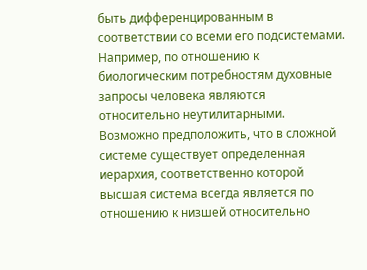быть дифференцированным в соответствии со всеми его подсистемами. Например, по отношению к биологическим потребностям духовные запросы человека являются относительно неутилитарными.
Возможно предположить, что в сложной системе существует определенная иерархия, соответственно которой высшая система всегда является по отношению к низшей относительно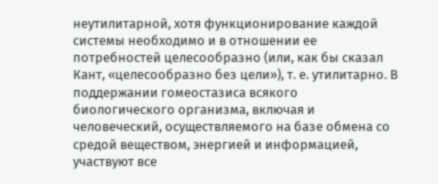неутилитарной, хотя функционирование каждой системы необходимо и в отношении ее потребностей целесообразно (или, как бы сказал Кант, «целесообразно без цели»), т. е. утилитарно. В поддержании гомеостазиса всякого биологического организма, включая и человеческий, осуществляемого на базе обмена со средой веществом, энергией и информацией, участвуют все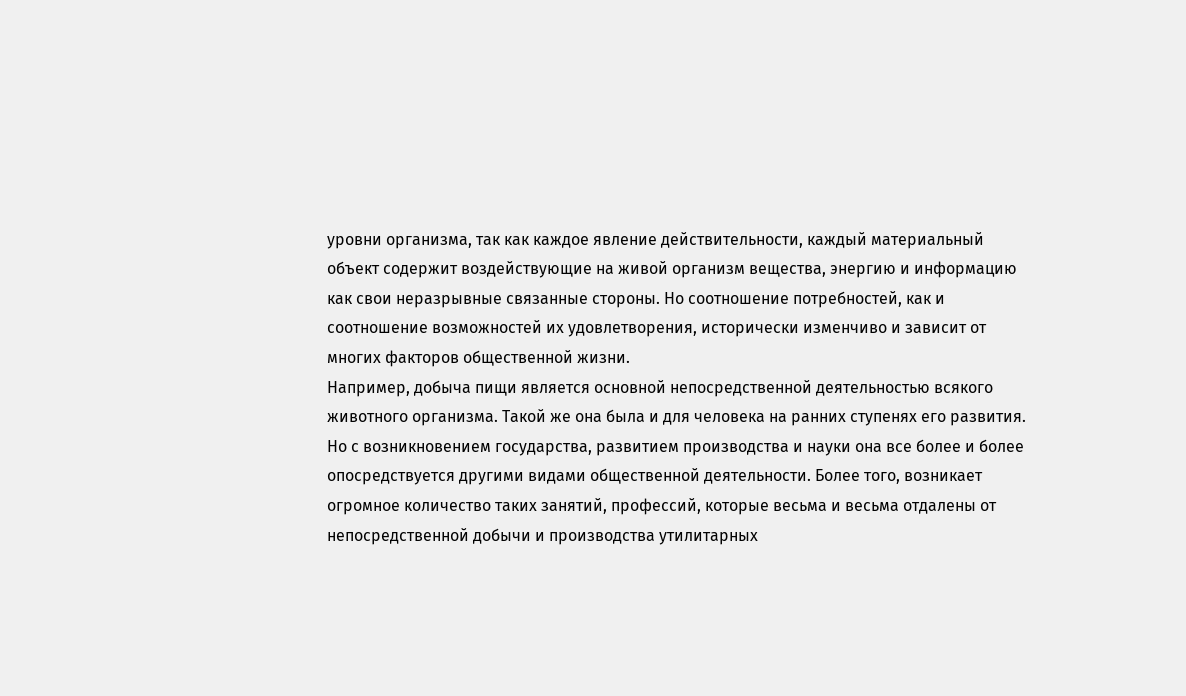уровни организма, так как каждое явление действительности, каждый материальный объект содержит воздействующие на живой организм вещества, энергию и информацию как свои неразрывные связанные стороны. Но соотношение потребностей, как и соотношение возможностей их удовлетворения, исторически изменчиво и зависит от многих факторов общественной жизни.
Например, добыча пищи является основной непосредственной деятельностью всякого животного организма. Такой же она была и для человека на ранних ступенях его развития. Но с возникновением государства, развитием производства и науки она все более и более опосредствуется другими видами общественной деятельности. Более того, возникает огромное количество таких занятий, профессий, которые весьма и весьма отдалены от непосредственной добычи и производства утилитарных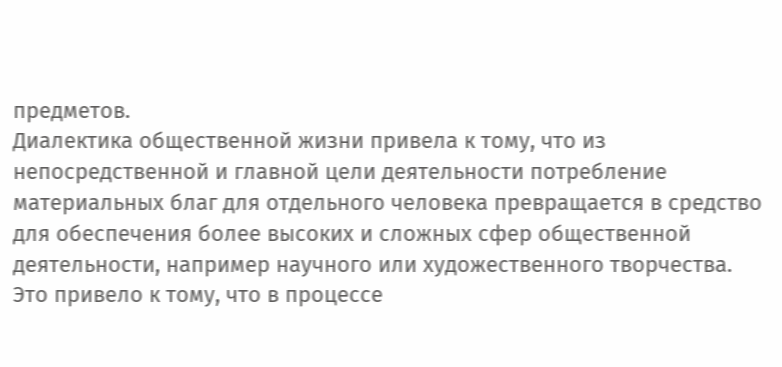предметов.
Диалектика общественной жизни привела к тому, что из непосредственной и главной цели деятельности потребление материальных благ для отдельного человека превращается в средство для обеспечения более высоких и сложных сфер общественной деятельности, например научного или художественного творчества. Это привело к тому, что в процессе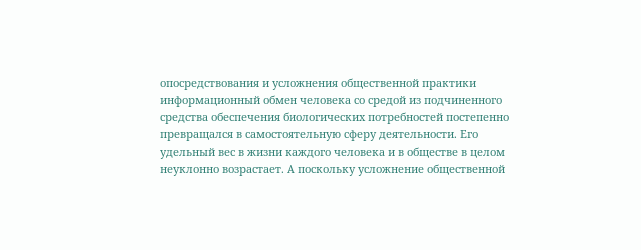опосредствования и усложнения общественной практики информационный обмен человека со средой из подчиненного средства обеспечения биологических потребностей постепенно превращался в самостоятельную сферу деятельности. Его удельный вес в жизни каждого человека и в обществе в целом неуклонно возрастает. А поскольку усложнение общественной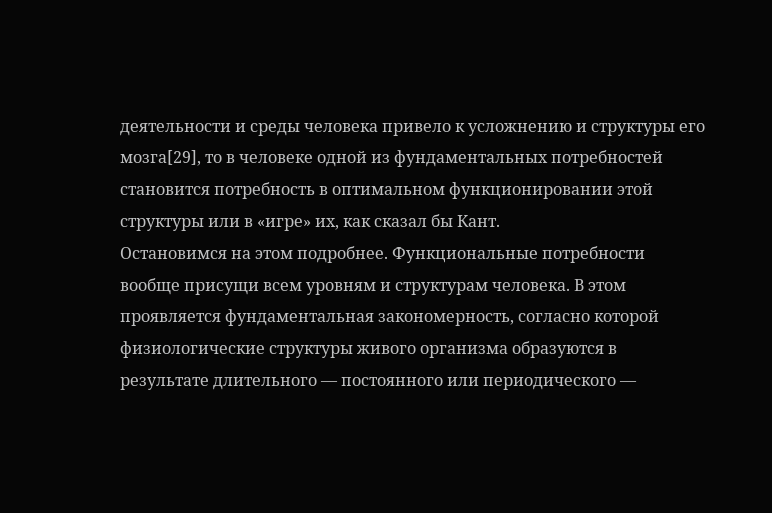деятельности и среды человека привело к усложнению и структуры его мозга[29], то в человеке одной из фундаментальных потребностей становится потребность в оптимальном функционировании этой структуры или в «игре» их, как сказал бы Кант.
Остановимся на этом подробнее. Функциональные потребности вообще присущи всем уровням и структурам человека. В этом проявляется фундаментальная закономерность, согласно которой физиологические структуры живого организма образуются в результате длительного — постоянного или периодического —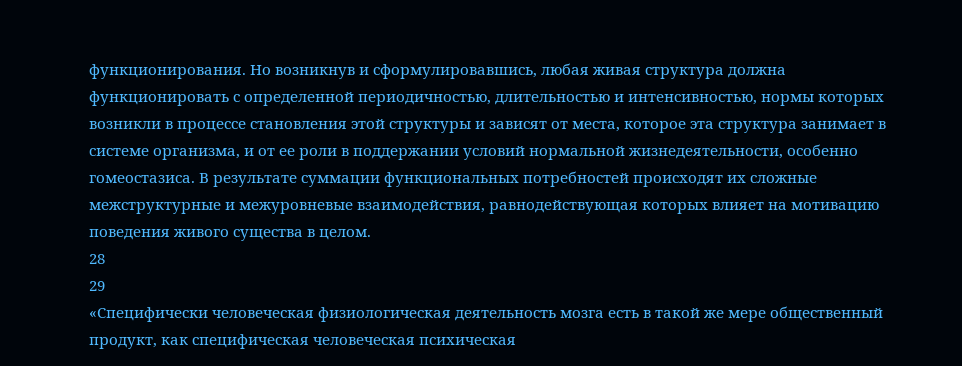функционирования. Но возникнув и сформулировавшись, любая живая структура должна функционировать с определенной периодичностью, длительностью и интенсивностью, нормы которых возникли в процессе становления этой структуры и зависят от места, которое эта структура занимает в системе организма, и от ее роли в поддержании условий нормальной жизнедеятельности, особенно гомеостазиса. В результате суммации функциональных потребностей происходят их сложные межструктурные и межуровневые взаимодействия, равнодействующая которых влияет на мотивацию поведения живого существа в целом.
28
29
«Специфически человеческая физиологическая деятельность мозга есть в такой же мере общественный продукт, как специфическая человеческая психическая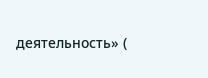деятельность» (